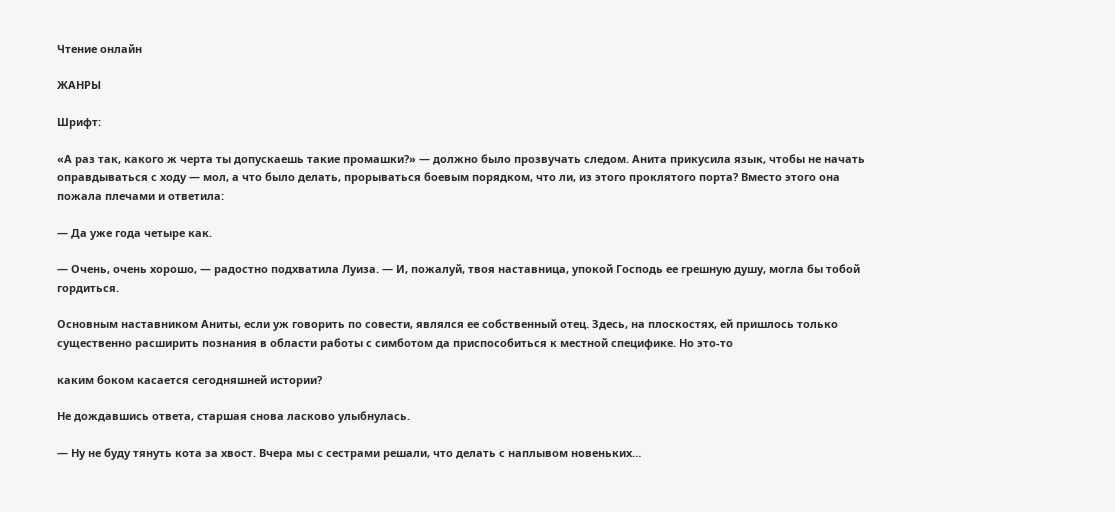Чтение онлайн

ЖАНРЫ

Шрифт:

«А раз так, какого ж черта ты допускаешь такие промашки?» — должно было прозвучать следом. Анита прикусила язык, чтобы не начать оправдываться с ходу — мол, а что было делать, прорываться боевым порядком, что ли, из этого проклятого порта? Вместо этого она пожала плечами и ответила:

— Да уже года четыре как.

— Очень, очень хорошо, — радостно подхватила Луиза. — И, пожалуй, твоя наставница, упокой Господь ее грешную душу, могла бы тобой гордиться.

Основным наставником Аниты, если уж говорить по совести, являлся ее собственный отец. Здесь, на плоскостях, ей пришлось только существенно расширить познания в области работы с симботом да приспособиться к местной специфике. Но это-то

каким боком касается сегодняшней истории?

Не дождавшись ответа, старшая снова ласково улыбнулась.

— Ну не буду тянуть кота за хвост. Вчера мы с сестрами решали, что делать с наплывом новеньких…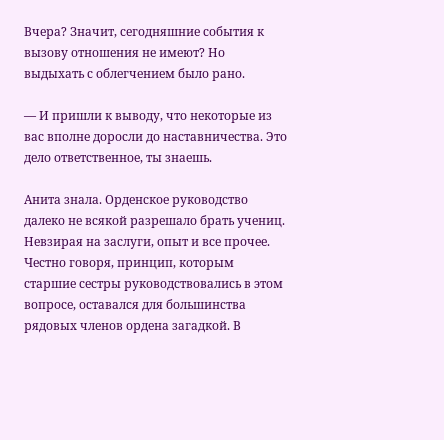Вчера? Значит, сегодняшние события к вызову отношения не имеют? Но выдыхать с облегчением было рано.

— И пришли к выводу, что некоторые из вас вполне доросли до наставничества. Это дело ответственное, ты знаешь.

Анита знала. Орденское руководство далеко не всякой разрешало брать учениц. Невзирая на заслуги, опыт и все прочее. Честно говоря, принцип, которым старшие сестры руководствовались в этом вопросе, оставался для большинства рядовых членов ордена загадкой. В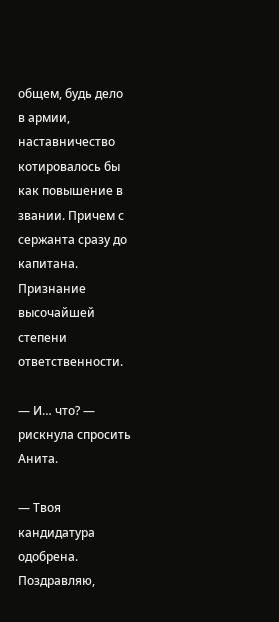общем, будь дело в армии, наставничество котировалось бы как повышение в звании. Причем с сержанта сразу до капитана. Признание высочайшей степени ответственности.

— И… что? — рискнула спросить Анита.

— Твоя кандидатура одобрена. Поздравляю,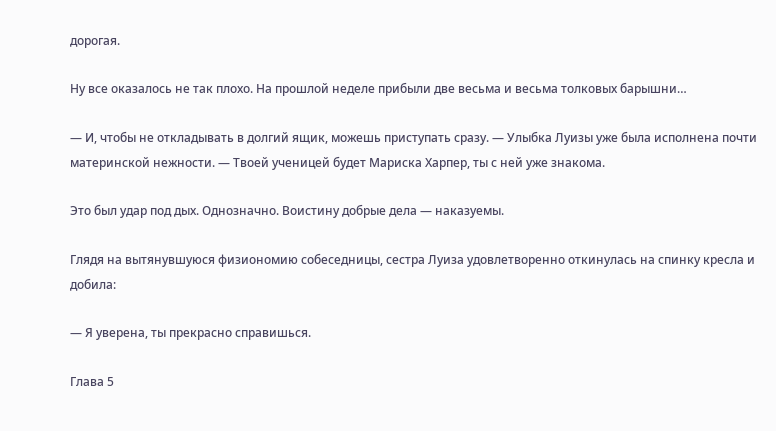дорогая.

Ну все оказалось не так плохо. На прошлой неделе прибыли две весьма и весьма толковых барышни…

— И, чтобы не откладывать в долгий ящик, можешь приступать сразу. — Улыбка Луизы уже была исполнена почти материнской нежности. — Твоей ученицей будет Мариска Харпер, ты с ней уже знакома.

Это был удар под дых. Однозначно. Воистину добрые дела — наказуемы.

Глядя на вытянувшуюся физиономию собеседницы, сестра Луиза удовлетворенно откинулась на спинку кресла и добила:

— Я уверена, ты прекрасно справишься.

Глава 5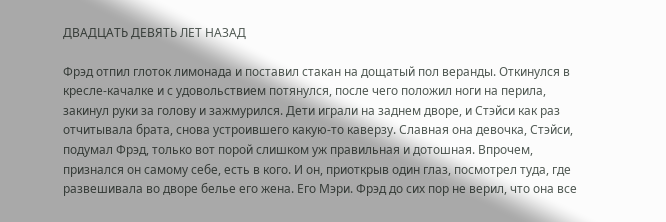ДВАДЦАТЬ ДЕВЯТЬ ЛЕТ НАЗАД

Фрэд отпил глоток лимонада и поставил стакан на дощатый пол веранды. Откинулся в кресле-качалке и с удовольствием потянулся, после чего положил ноги на перила, закинул руки за голову и зажмурился. Дети играли на заднем дворе, и Стэйси как раз отчитывала брата, снова устроившего какую-то каверзу. Славная она девочка, Стэйси, подумал Фрэд, только вот порой слишком уж правильная и дотошная. Впрочем, признался он самому себе, есть в кого. И он, приоткрыв один глаз, посмотрел туда, где развешивала во дворе белье его жена. Его Мэри. Фрэд до сих пор не верил, что она все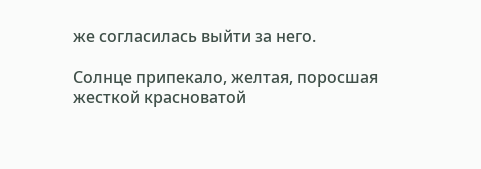же согласилась выйти за него.

Солнце припекало, желтая, поросшая жесткой красноватой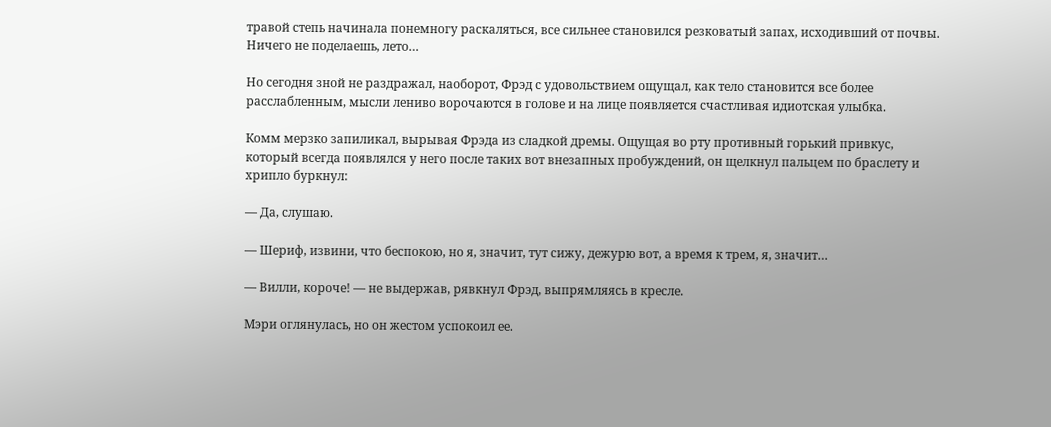травой степь начинала понемногу раскаляться, все сильнее становился резковатый запах, исходивший от почвы. Ничего не поделаешь, лето…

Но сегодня зной не раздражал, наоборот, Фрэд с удовольствием ощущал, как тело становится все более расслабленным, мысли лениво ворочаются в голове и на лице появляется счастливая идиотская улыбка.

Комм мерзко запиликал, вырывая Фрэда из сладкой дремы. Ощущая во рту противный горький привкус, который всегда появлялся у него после таких вот внезапных пробуждений, он щелкнул пальцем по браслету и хрипло буркнул:

— Да, слушаю.

— Шериф, извини, что беспокою, но я, значит, тут сижу, дежурю вот, а время к трем, я, значит…

— Вилли, короче! — не выдержав, рявкнул Фрэд, выпрямляясь в кресле.

Мэри оглянулась, но он жестом успокоил ее.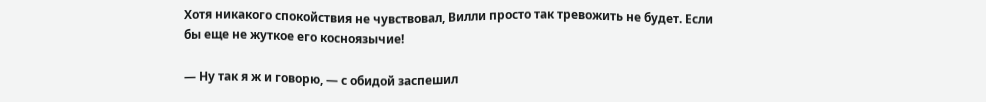Хотя никакого спокойствия не чувствовал, Вилли просто так тревожить не будет. Если бы еще не жуткое его косноязычие!

— Ну так я ж и говорю, — с обидой заспешил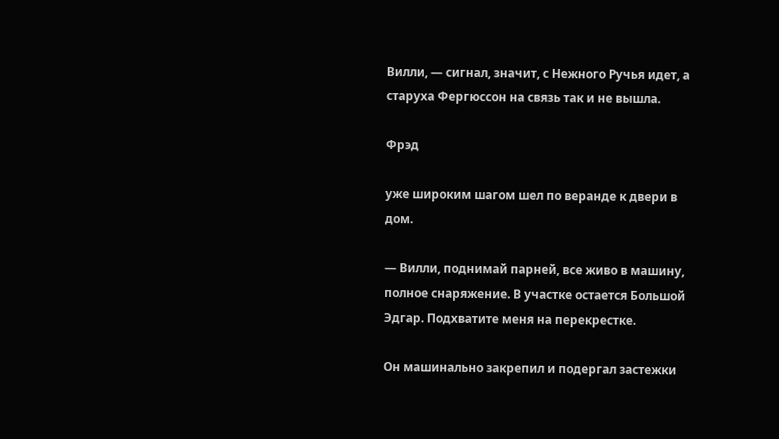Вилли, — сигнал, значит, с Нежного Ручья идет, а старуха Фергюссон на связь так и не вышла.

Фрэд

уже широким шагом шел по веранде к двери в дом.

— Вилли, поднимай парней, все живо в машину, полное снаряжение. В участке остается Большой Эдгар. Подхватите меня на перекрестке.

Он машинально закрепил и подергал застежки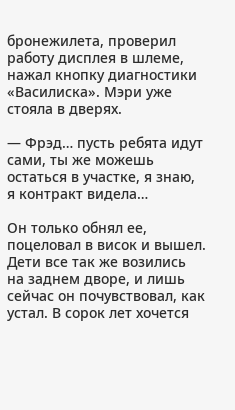бронежилета, проверил работу дисплея в шлеме, нажал кнопку диагностики «Василиска». Мэри уже стояла в дверях.

— Фрэд… пусть ребята идут сами, ты же можешь остаться в участке, я знаю, я контракт видела…

Он только обнял ее, поцеловал в висок и вышел. Дети все так же возились на заднем дворе, и лишь сейчас он почувствовал, как устал. В сорок лет хочется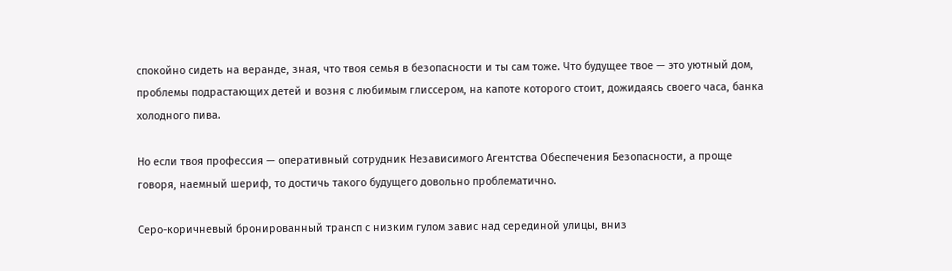спокойно сидеть на веранде, зная, что твоя семья в безопасности и ты сам тоже. Что будущее твое — это уютный дом, проблемы подрастающих детей и возня с любимым глиссером, на капоте которого стоит, дожидаясь своего часа, банка холодного пива.

Но если твоя профессия — оперативный сотрудник Независимого Агентства Обеспечения Безопасности, а проще говоря, наемный шериф, то достичь такого будущего довольно проблематично.

Серо-коричневый бронированный трансп с низким гулом завис над серединой улицы, вниз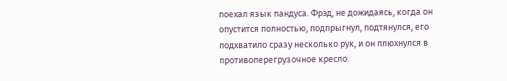поехал язык пандуса. Фрэд, не дожидаясь, когда он опустится полностью, подпрыгнул, подтянулся, его подхватило сразу несколько рук, и он плюхнулся в противоперегрузочное кресло.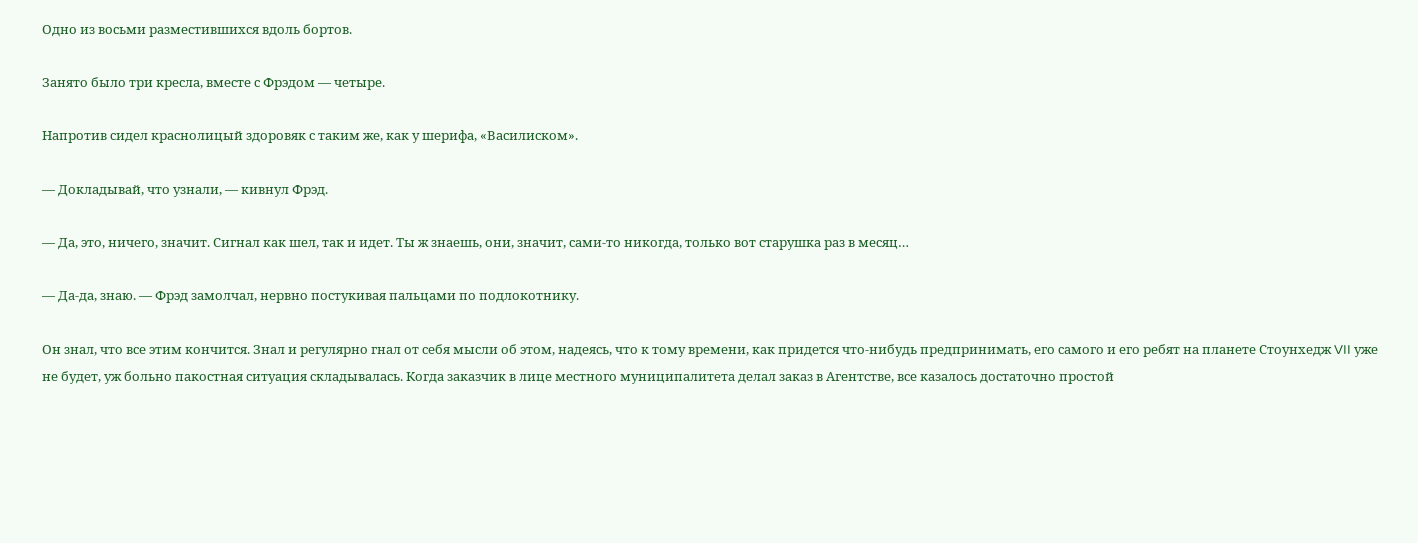Одно из восьми разместившихся вдоль бортов.

Занято было три кресла, вместе с Фрэдом — четыре.

Напротив сидел краснолицый здоровяк с таким же, как у шерифа, «Василиском».

— Докладывай, что узнали, — кивнул Фрэд.

— Да, это, ничего, значит. Сигнал как шел, так и идет. Ты ж знаешь, они, значит, сами-то никогда, только вот старушка раз в месяц…

— Да-да, знаю. — Фрэд замолчал, нервно постукивая пальцами по подлокотнику.

Он знал, что все этим кончится. Знал и регулярно гнал от себя мысли об этом, надеясь, что к тому времени, как придется что-нибудь предпринимать, его самого и его ребят на планете Стоунхедж VII уже не будет, уж больно пакостная ситуация складывалась. Когда заказчик в лице местного муниципалитета делал заказ в Агентстве, все казалось достаточно простой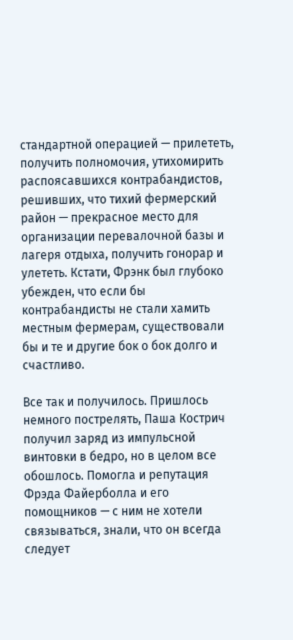стандартной операцией — прилететь, получить полномочия, утихомирить распоясавшихся контрабандистов, решивших, что тихий фермерский район — прекрасное место для организации перевалочной базы и лагеря отдыха, получить гонорар и улететь. Кстати, Фрэнк был глубоко убежден, что если бы контрабандисты не стали хамить местным фермерам, существовали бы и те и другие бок о бок долго и счастливо.

Все так и получилось. Пришлось немного пострелять, Паша Кострич получил заряд из импульсной винтовки в бедро, но в целом все обошлось. Помогла и репутация Фрэда Файерболла и его помощников — с ним не хотели связываться, знали, что он всегда следует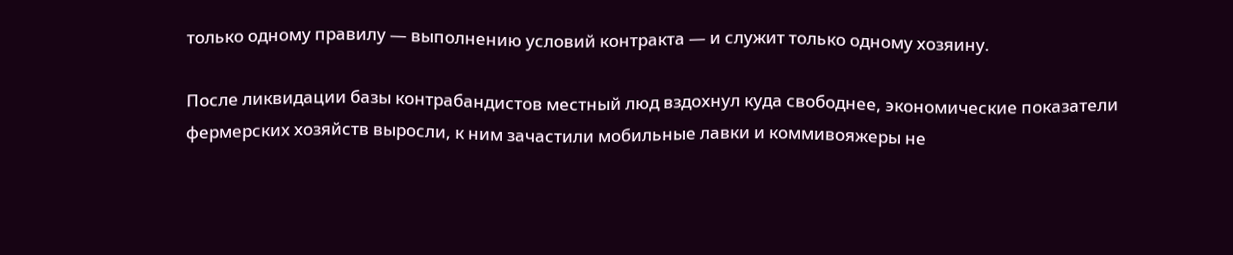только одному правилу — выполнению условий контракта — и служит только одному хозяину.

После ликвидации базы контрабандистов местный люд вздохнул куда свободнее, экономические показатели фермерских хозяйств выросли, к ним зачастили мобильные лавки и коммивояжеры не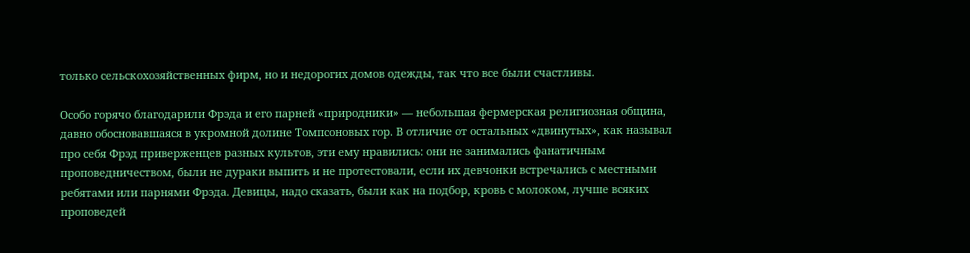только сельскохозяйственных фирм, но и недорогих домов одежды, так что все были счастливы.

Особо горячо благодарили Фрэда и его парней «природники» — небольшая фермерская религиозная община, давно обосновавшаяся в укромной долине Томпсоновых гор. В отличие от остальных «двинутых», как называл про себя Фрэд приверженцев разных культов, эти ему нравились: они не занимались фанатичным проповедничеством, были не дураки выпить и не протестовали, если их девчонки встречались с местными ребятами или парнями Фрэда. Девицы, надо сказать, были как на подбор, кровь с молоком, лучше всяких проповедей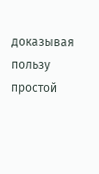доказывая пользу простой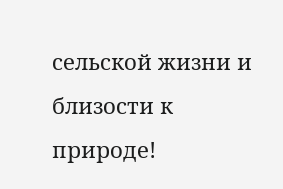сельской жизни и близости к природе!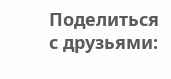Поделиться с друзьями: